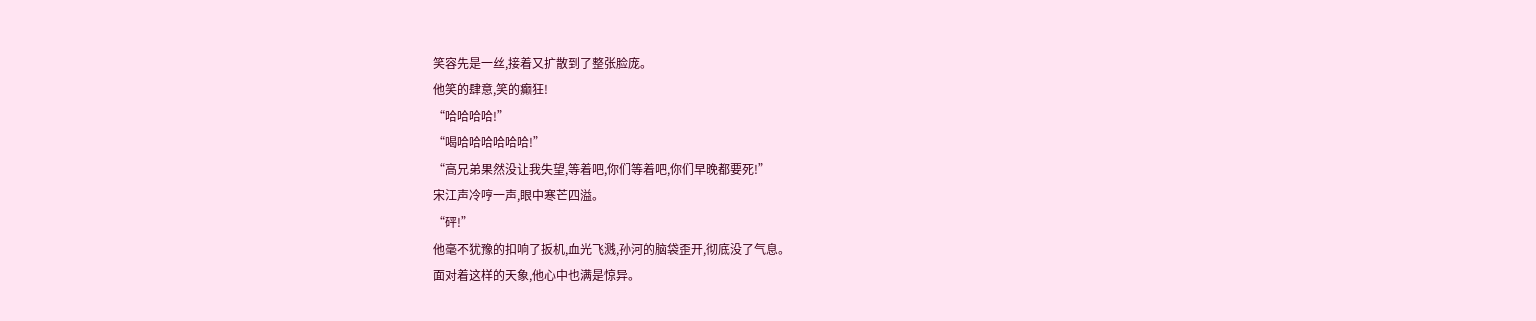笑容先是一丝,接着又扩散到了整张脸庞。
他笑的肆意,笑的癫狂!
“哈哈哈哈!”
“喝哈哈哈哈哈哈!”
“高兄弟果然没让我失望,等着吧,你们等着吧,你们早晚都要死!”
宋江声冷哼一声,眼中寒芒四溢。
“砰!”
他毫不犹豫的扣响了扳机,血光飞溅,孙河的脑袋歪开,彻底没了气息。
面对着这样的天象,他心中也满是惊异。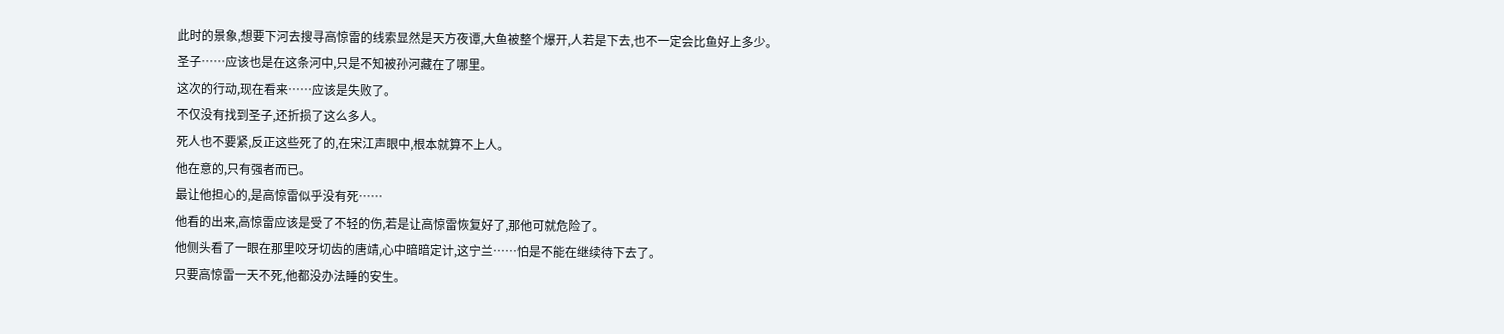此时的景象,想要下河去搜寻高惊雷的线索显然是天方夜谭,大鱼被整个爆开,人若是下去,也不一定会比鱼好上多少。
圣子……应该也是在这条河中,只是不知被孙河藏在了哪里。
这次的行动,现在看来……应该是失败了。
不仅没有找到圣子,还折损了这么多人。
死人也不要紧,反正这些死了的,在宋江声眼中,根本就算不上人。
他在意的,只有强者而已。
最让他担心的,是高惊雷似乎没有死……
他看的出来,高惊雷应该是受了不轻的伤,若是让高惊雷恢复好了,那他可就危险了。
他侧头看了一眼在那里咬牙切齿的唐靖,心中暗暗定计,这宁兰……怕是不能在继续待下去了。
只要高惊雷一天不死,他都没办法睡的安生。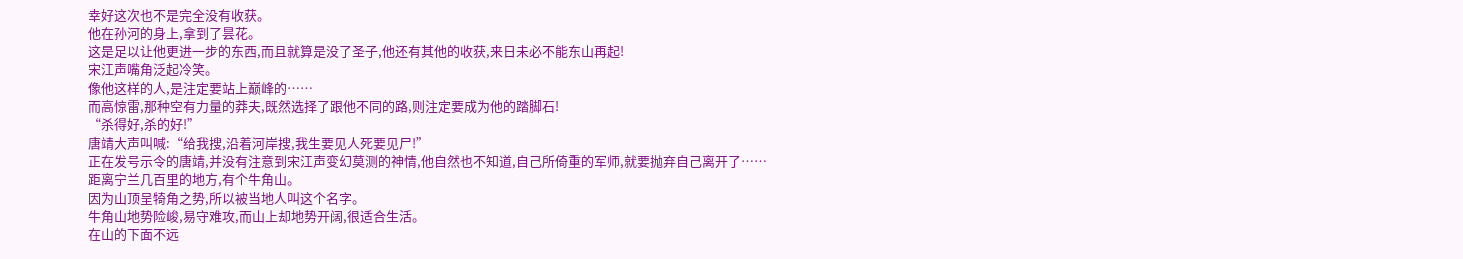幸好这次也不是完全没有收获。
他在孙河的身上,拿到了昙花。
这是足以让他更进一步的东西,而且就算是没了圣子,他还有其他的收获,来日未必不能东山再起!
宋江声嘴角泛起冷笑。
像他这样的人,是注定要站上巅峰的……
而高惊雷,那种空有力量的莽夫,既然选择了跟他不同的路,则注定要成为他的踏脚石!
“杀得好,杀的好!”
唐靖大声叫喊:“给我搜,沿着河岸搜,我生要见人死要见尸!”
正在发号示令的唐靖,并没有注意到宋江声变幻莫测的神情,他自然也不知道,自己所倚重的军师,就要抛弃自己离开了……
距离宁兰几百里的地方,有个牛角山。
因为山顶呈犄角之势,所以被当地人叫这个名字。
牛角山地势险峻,易守难攻,而山上却地势开阔,很适合生活。
在山的下面不远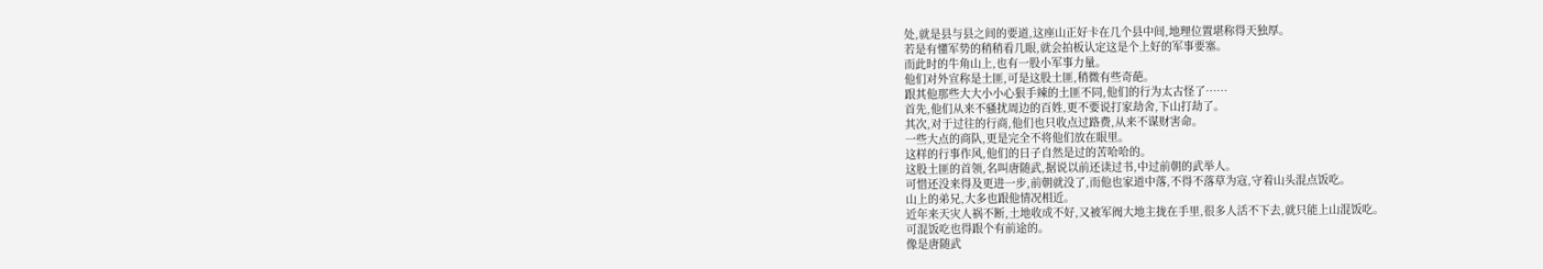处,就是县与县之间的要道,这座山正好卡在几个县中间,地理位置堪称得天独厚。
若是有懂军势的稍稍看几眼,就会拍板认定这是个上好的军事要塞。
而此时的牛角山上,也有一股小军事力量。
他们对外宣称是土匪,可是这股土匪,稍微有些奇葩。
跟其他那些大大小小心狠手辣的土匪不同,他们的行为太古怪了……
首先,他们从来不骚扰周边的百姓,更不要说打家劫舍,下山打劫了。
其次,对于过往的行商,他们也只收点过路费,从来不谋财害命。
一些大点的商队,更是完全不将他们放在眼里。
这样的行事作风,他们的日子自然是过的苦哈哈的。
这股土匪的首领,名叫唐随武,据说以前还读过书,中过前朝的武举人。
可惜还没来得及更进一步,前朝就没了,而他也家道中落,不得不落草为寇,守着山头混点饭吃。
山上的弟兄,大多也跟他情况相近。
近年来天灾人祸不断,土地收成不好,又被军阀大地主拢在手里,很多人活不下去,就只能上山混饭吃。
可混饭吃也得跟个有前途的。
像是唐随武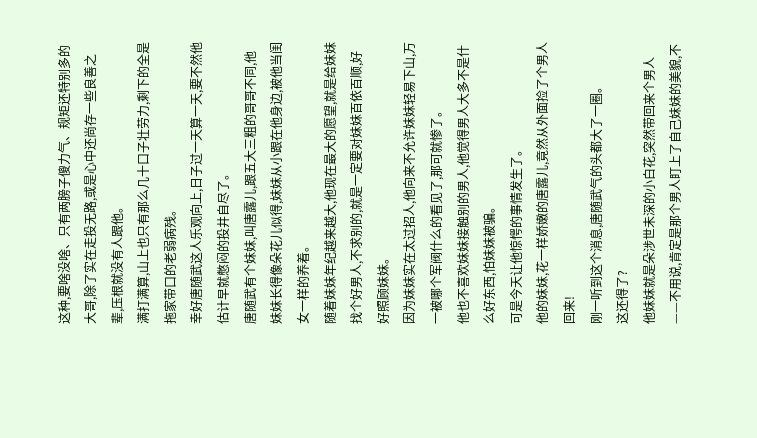这种,要啥没啥、只有两膀子傻力气、规矩还特别多的大哥,除了实在走投无路,或是心中还尚存一些良善之辈,压根就没有人跟他。
满打满算,山上也只有那么几十口子壮劳力,剩下的全是拖家带口的老弱病残。
幸好唐随武这人乐观向上,日子过一天算一天,要不然他估计早就憋闷的投井自尽了。
唐随武有个妹妹,叫唐露儿,跟五大三粗的哥哥不同,他妹妹长得像朵花儿似得,妹妹从小跟在他身边,被他当闺女一样的养着。
随着妹妹年纪越来越大,他现在最大的愿望,就是给妹妹找个好男人,不求别的,就是一定要对妹妹百依百顺,好好照顾妹妹。
因为妹妹实在太过招人,他向来不允许妹妹轻易下山,万一被哪个军阀什么的看见了,那可就惨了。
他也不喜欢妹妹接触别的男人,他觉得男人大多不是什么好东西,怕妹妹被骗。
可是今天让他惊愕的事情发生了。
他的妹妹,花一样娇嫩的唐露儿,竟然从外面捡了个男人回来!
刚一听到这个消息,唐随武气的头都大了一圈。
这还得了?
他妹妹就是朵涉世未深的小白花,突然带回来个男人——不用说,肯定是那个男人盯上了自己妹妹的美貌,不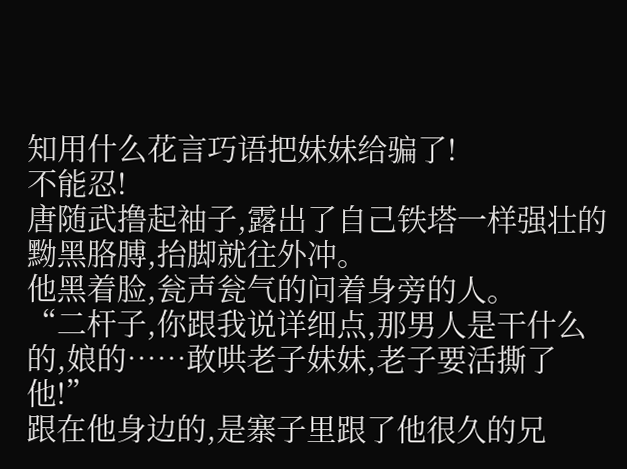知用什么花言巧语把妹妹给骗了!
不能忍!
唐随武撸起袖子,露出了自己铁塔一样强壮的黝黑胳膊,抬脚就往外冲。
他黑着脸,瓮声瓮气的问着身旁的人。
“二杆子,你跟我说详细点,那男人是干什么的,娘的……敢哄老子妹妹,老子要活撕了他!”
跟在他身边的,是寨子里跟了他很久的兄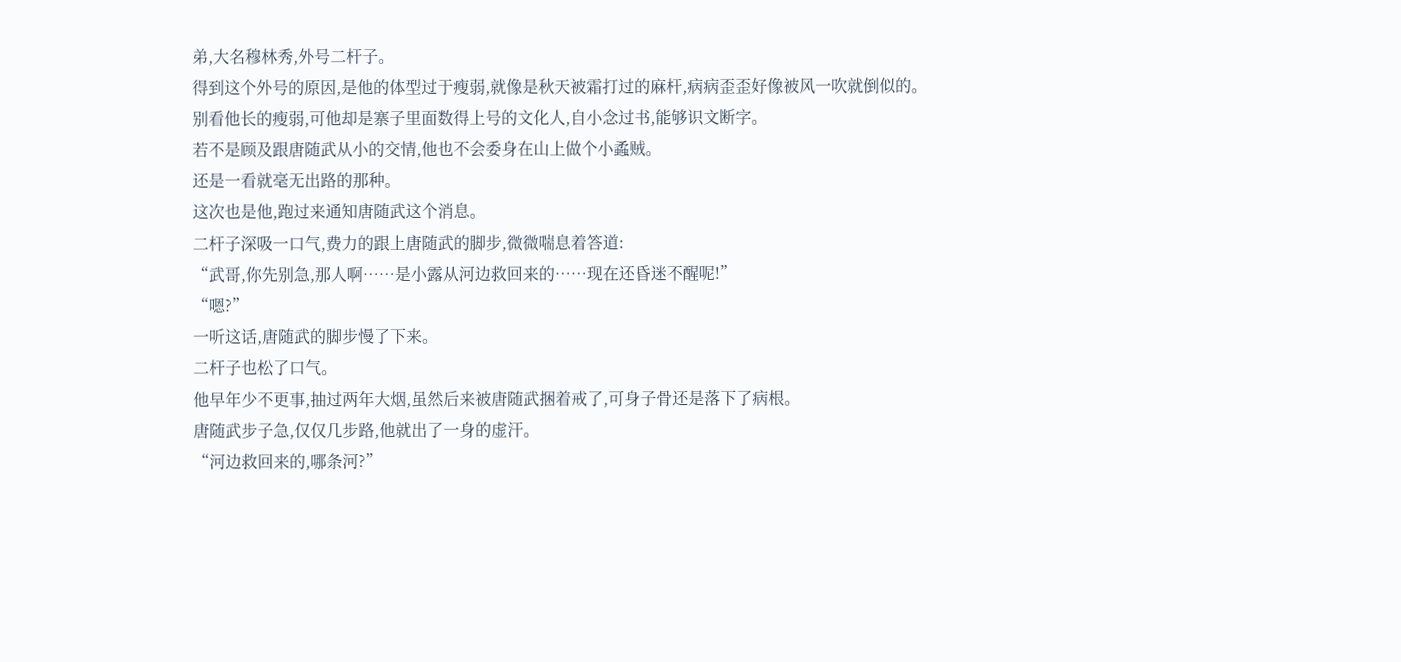弟,大名穆林秀,外号二杆子。
得到这个外号的原因,是他的体型过于瘦弱,就像是秋天被霜打过的麻杆,病病歪歪好像被风一吹就倒似的。
别看他长的瘦弱,可他却是寨子里面数得上号的文化人,自小念过书,能够识文断字。
若不是顾及跟唐随武从小的交情,他也不会委身在山上做个小蟊贼。
还是一看就毫无出路的那种。
这次也是他,跑过来通知唐随武这个消息。
二杆子深吸一口气,费力的跟上唐随武的脚步,微微喘息着答道:
“武哥,你先别急,那人啊……是小露从河边救回来的……现在还昏迷不醒呢!”
“嗯?”
一听这话,唐随武的脚步慢了下来。
二杆子也松了口气。
他早年少不更事,抽过两年大烟,虽然后来被唐随武捆着戒了,可身子骨还是落下了病根。
唐随武步子急,仅仅几步路,他就出了一身的虚汗。
“河边救回来的,哪条河?”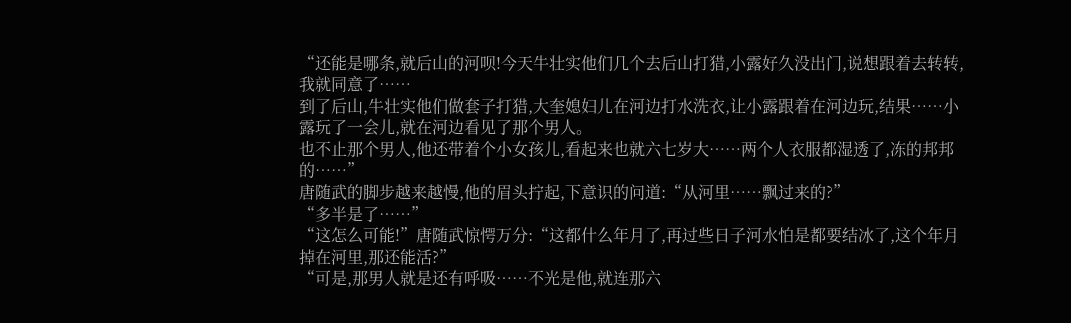“还能是哪条,就后山的河呗!今天牛壮实他们几个去后山打猎,小露好久没出门,说想跟着去转转,我就同意了……
到了后山,牛壮实他们做套子打猎,大奎媳妇儿在河边打水洗衣,让小露跟着在河边玩,结果……小露玩了一会儿,就在河边看见了那个男人。
也不止那个男人,他还带着个小女孩儿,看起来也就六七岁大……两个人衣服都湿透了,冻的邦邦的……”
唐随武的脚步越来越慢,他的眉头拧起,下意识的问道:“从河里……飘过来的?”
“多半是了……”
“这怎么可能!”唐随武惊愕万分:“这都什么年月了,再过些日子河水怕是都要结冰了,这个年月掉在河里,那还能活?”
“可是,那男人就是还有呼吸……不光是他,就连那六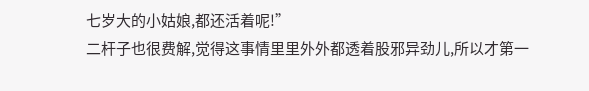七岁大的小姑娘,都还活着呢!”
二杆子也很费解,觉得这事情里里外外都透着股邪异劲儿,所以才第一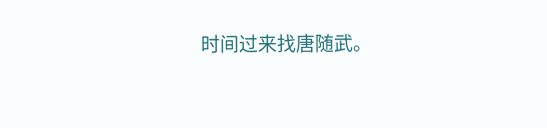时间过来找唐随武。